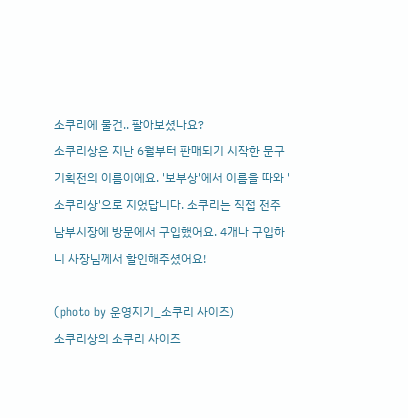소쿠리에 물건.. 팔아보셨나요?
소쿠리상은 지난 6월부터 판매되기 시작한 문구 기획전의 이름이에요. '보부상'에서 이름을 따와 '소쿠리상'으로 지었답니다. 소쿠리는 직접 전주 남부시장에 방문에서 구입했어요. 4개나 구입하니 사장님께서 할인해주셨어요!

(photo by 운영지기_소쿠리 사이즈)
소쿠리상의 소쿠리 사이즈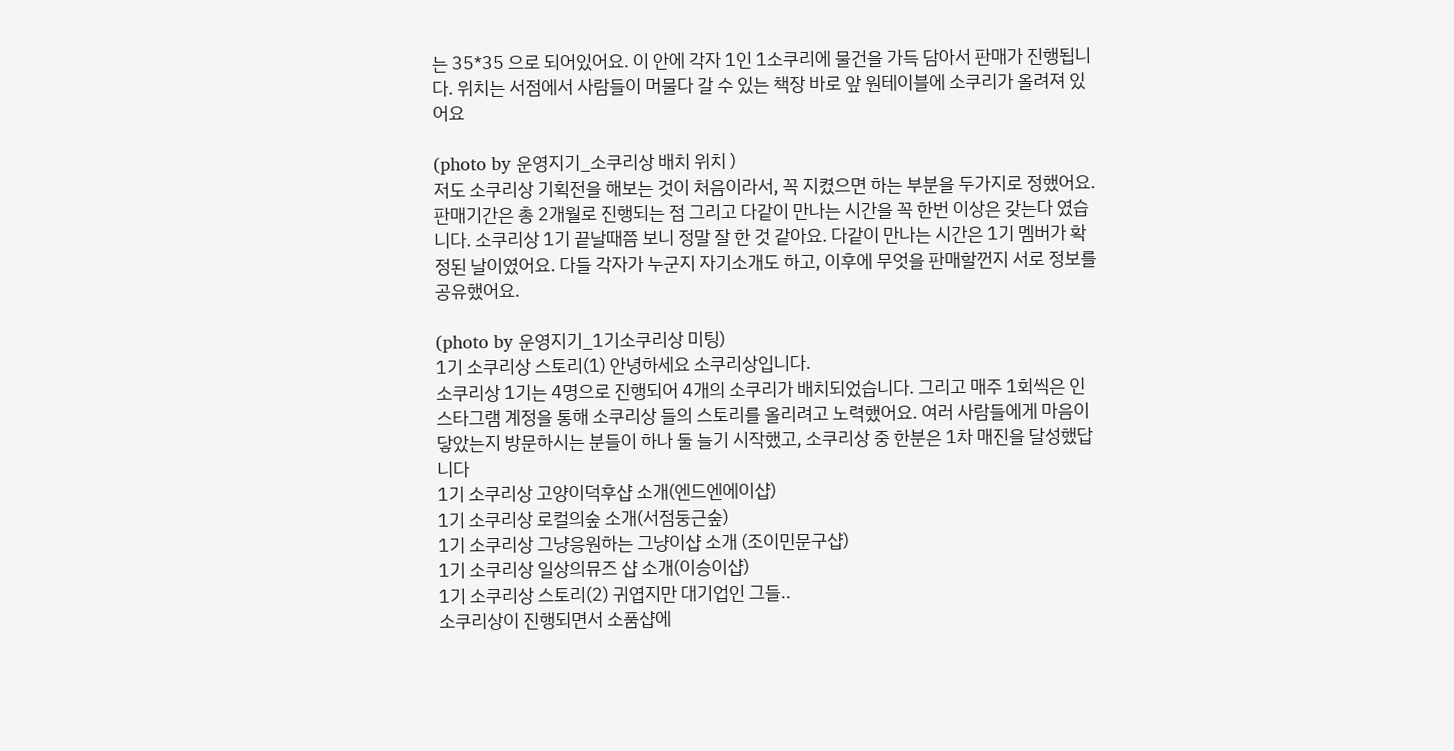는 35*35 으로 되어있어요. 이 안에 각자 1인 1소쿠리에 물건을 가득 담아서 판매가 진행됩니다. 위치는 서점에서 사람들이 머물다 갈 수 있는 책장 바로 앞 원테이블에 소쿠리가 올려져 있어요

(photo by 운영지기_소쿠리상 배치 위치 )
저도 소쿠리상 기획전을 해보는 것이 처음이라서, 꼭 지켰으면 하는 부분을 두가지로 정했어요. 판매기간은 총 2개월로 진행되는 점 그리고 다같이 만나는 시간을 꼭 한번 이상은 갖는다 였습니다. 소쿠리상 1기 끝날때쯤 보니 정말 잘 한 것 같아요. 다같이 만나는 시간은 1기 멤버가 확정된 날이였어요. 다들 각자가 누군지 자기소개도 하고, 이후에 무엇을 판매할껀지 서로 정보를 공유했어요.

(photo by 운영지기_1기소쿠리상 미팅)
1기 소쿠리상 스토리(1) 안녕하세요 소쿠리상입니다.
소쿠리상 1기는 4명으로 진행되어 4개의 소쿠리가 배치되었습니다. 그리고 매주 1회씩은 인스타그램 계정을 통해 소쿠리상 들의 스토리를 올리려고 노력했어요. 여러 사람들에게 마음이 닿았는지 방문하시는 분들이 하나 둘 늘기 시작했고, 소쿠리상 중 한분은 1차 매진을 달성했답니다
1기 소쿠리상 고양이덕후샵 소개(엔드엔에이샵)
1기 소쿠리상 로컬의숲 소개(서점둥근숲)
1기 소쿠리상 그냥응원하는 그냥이샵 소개 (조이민문구샵)
1기 소쿠리상 일상의뮤즈 샵 소개(이승이샵)
1기 소쿠리상 스토리(2) 귀엽지만 대기업인 그들..
소쿠리상이 진행되면서 소품샵에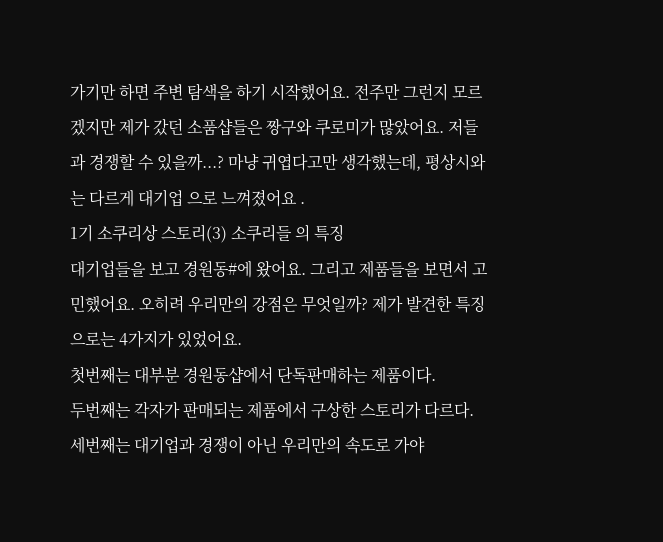가기만 하면 주변 탐색을 하기 시작했어요. 전주만 그런지 모르겠지만 제가 갔던 소품샵들은 짱구와 쿠로미가 많았어요. 저들과 경쟁할 수 있을까...? 마냥 귀엽다고만 생각했는데, 평상시와는 다르게 대기업 으로 느껴졌어요 .
1기 소쿠리상 스토리(3) 소쿠리들 의 특징
대기업들을 보고 경원동#에 왔어요. 그리고 제품들을 보면서 고민했어요. 오히려 우리만의 강점은 무엇일까? 제가 발견한 특징으로는 4가지가 있었어요.
첫번째는 대부분 경원동샵에서 단독판매하는 제품이다.
두번째는 각자가 판매되는 제품에서 구상한 스토리가 다르다.
세번째는 대기업과 경쟁이 아닌 우리만의 속도로 가야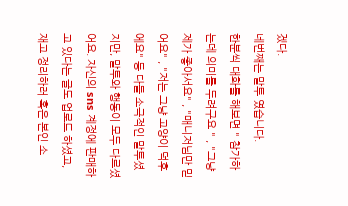겠다.
네번째는 말투 였습니다.
한분씩 대화를 해보면 " 참가하는데 의미를 두려구요 " , "그냥 제가 좋아서요" , "매니저님만 믿어요" , "저는 그냥 고양이 덕후에요" 등 다들 소극적인 말투셨지만, 말투와 행동이 모두 다르셨어요. 자신의 sns 계정에 판매하고 있다는 글도 업로드 하셨고, 재고 정리하러 혹은 본인 소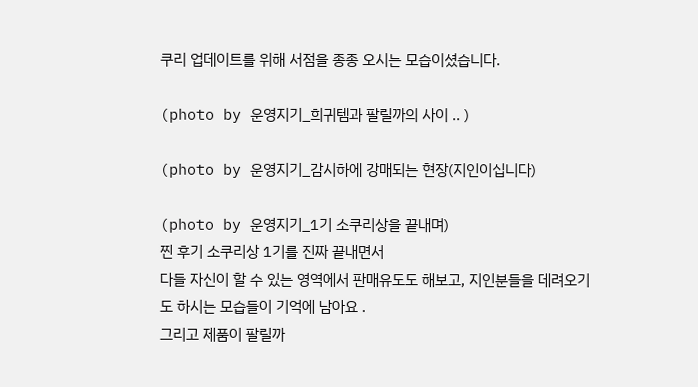쿠리 업데이트를 위해 서점을 종종 오시는 모습이셨습니다.

(photo by 운영지기_희귀템과 팔릴까의 사이 .. )

(photo by 운영지기_감시하에 강매되는 현장(지인이십니다)

(photo by 운영지기_1기 소쿠리상을 끝내며)
찐 후기 소쿠리상 1기를 진짜 끝내면서
다들 자신이 할 수 있는 영역에서 판매유도도 해보고, 지인분들을 데려오기도 하시는 모습들이 기억에 남아요 .
그리고 제품이 팔릴까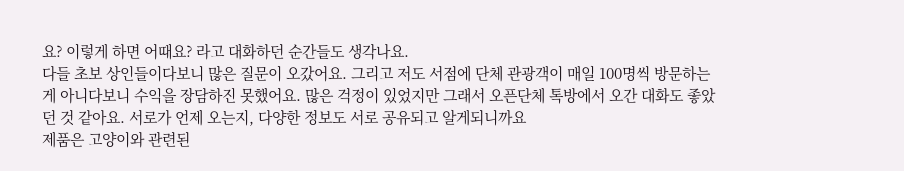요? 이렇게 하면 어때요? 라고 대화하던 순간들도 생각나요.
다들 초보 상인들이다보니 많은 질문이 오갔어요. 그리고 저도 서점에 단체 관광객이 매일 100명씩 방문하는게 아니다보니 수익을 장담하진 못했어요. 많은 걱정이 있었지만 그래서 오픈단체 톡방에서 오간 대화도 좋았던 것 같아요. 서로가 언제 오는지, 다양한 정보도 서로 공유되고 알게되니까요
제품은 고양이와 관련된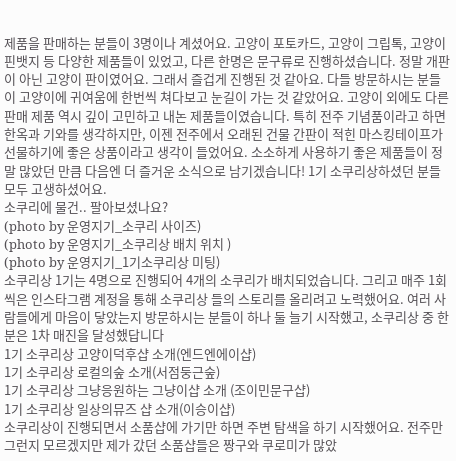제품을 판매하는 분들이 3명이나 계셨어요. 고양이 포토카드, 고양이 그립톡, 고양이 핀뱃지 등 다양한 제품들이 있었고, 다른 한명은 문구류로 진행하셨습니다. 정말 개판이 아닌 고양이 판이였어요. 그래서 즐겁게 진행된 것 같아요. 다들 방문하시는 분들이 고양이에 귀여움에 한번씩 쳐다보고 눈길이 가는 것 같았어요. 고양이 외에도 다른 판매 제품 역시 깊이 고민하고 내논 제품들이였습니다. 특히 전주 기념품이라고 하면 한옥과 기와를 생각하지만, 이젠 전주에서 오래된 건물 간판이 적힌 마스킹테이프가 선물하기에 좋은 상품이라고 생각이 들었어요. 소소하게 사용하기 좋은 제품들이 정말 많았던 만큼 다음엔 더 즐거운 소식으로 남기겠습니다! 1기 소쿠리상하셨던 분들 모두 고생하셨어요.
소쿠리에 물건.. 팔아보셨나요?
(photo by 운영지기_소쿠리 사이즈)
(photo by 운영지기_소쿠리상 배치 위치 )
(photo by 운영지기_1기소쿠리상 미팅)
소쿠리상 1기는 4명으로 진행되어 4개의 소쿠리가 배치되었습니다. 그리고 매주 1회씩은 인스타그램 계정을 통해 소쿠리상 들의 스토리를 올리려고 노력했어요. 여러 사람들에게 마음이 닿았는지 방문하시는 분들이 하나 둘 늘기 시작했고, 소쿠리상 중 한분은 1차 매진을 달성했답니다
1기 소쿠리상 고양이덕후샵 소개(엔드엔에이샵)
1기 소쿠리상 로컬의숲 소개(서점둥근숲)
1기 소쿠리상 그냥응원하는 그냥이샵 소개 (조이민문구샵)
1기 소쿠리상 일상의뮤즈 샵 소개(이승이샵)
소쿠리상이 진행되면서 소품샵에 가기만 하면 주변 탐색을 하기 시작했어요. 전주만 그런지 모르겠지만 제가 갔던 소품샵들은 짱구와 쿠로미가 많았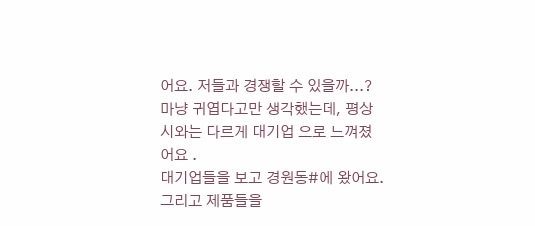어요. 저들과 경쟁할 수 있을까...? 마냥 귀엽다고만 생각했는데, 평상시와는 다르게 대기업 으로 느껴졌어요 .
대기업들을 보고 경원동#에 왔어요. 그리고 제품들을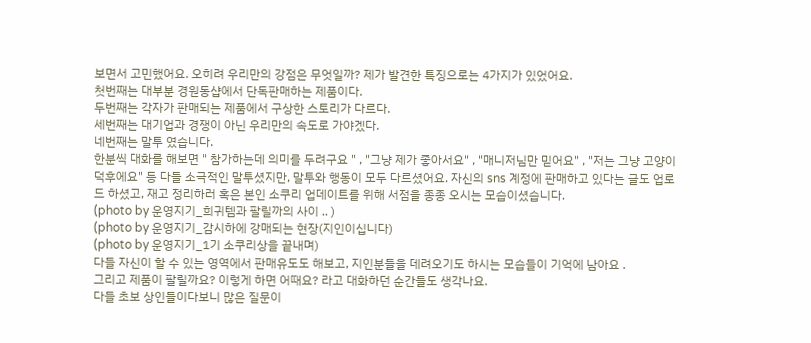보면서 고민했어요. 오히려 우리만의 강점은 무엇일까? 제가 발견한 특징으로는 4가지가 있었어요.
첫번째는 대부분 경원동샵에서 단독판매하는 제품이다.
두번째는 각자가 판매되는 제품에서 구상한 스토리가 다르다.
세번째는 대기업과 경쟁이 아닌 우리만의 속도로 가야겠다.
네번째는 말투 였습니다.
한분씩 대화를 해보면 " 참가하는데 의미를 두려구요 " , "그냥 제가 좋아서요" , "매니저님만 믿어요" , "저는 그냥 고양이 덕후에요" 등 다들 소극적인 말투셨지만, 말투와 행동이 모두 다르셨어요. 자신의 sns 계정에 판매하고 있다는 글도 업로드 하셨고, 재고 정리하러 혹은 본인 소쿠리 업데이트를 위해 서점을 종종 오시는 모습이셨습니다.
(photo by 운영지기_희귀템과 팔릴까의 사이 .. )
(photo by 운영지기_감시하에 강매되는 현장(지인이십니다)
(photo by 운영지기_1기 소쿠리상을 끝내며)
다들 자신이 할 수 있는 영역에서 판매유도도 해보고, 지인분들을 데려오기도 하시는 모습들이 기억에 남아요 .
그리고 제품이 팔릴까요? 이렇게 하면 어때요? 라고 대화하던 순간들도 생각나요.
다들 초보 상인들이다보니 많은 질문이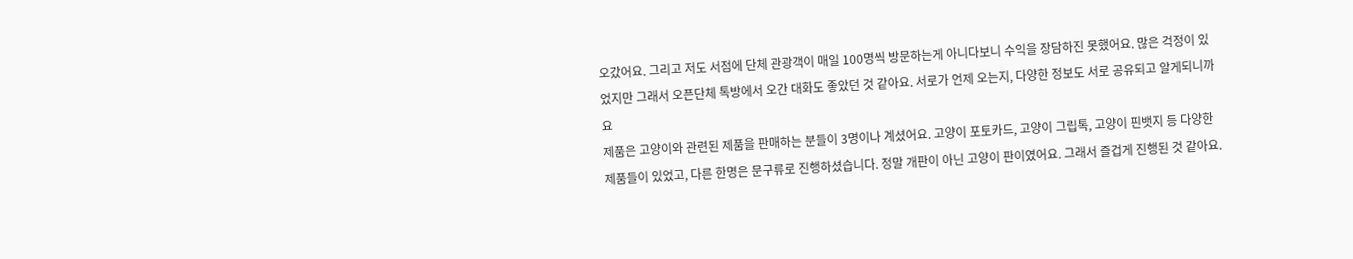오갔어요. 그리고 저도 서점에 단체 관광객이 매일 100명씩 방문하는게 아니다보니 수익을 장담하진 못했어요. 많은 걱정이 있었지만 그래서 오픈단체 톡방에서 오간 대화도 좋았던 것 같아요. 서로가 언제 오는지, 다양한 정보도 서로 공유되고 알게되니까요
제품은 고양이와 관련된 제품을 판매하는 분들이 3명이나 계셨어요. 고양이 포토카드, 고양이 그립톡, 고양이 핀뱃지 등 다양한 제품들이 있었고, 다른 한명은 문구류로 진행하셨습니다. 정말 개판이 아닌 고양이 판이였어요. 그래서 즐겁게 진행된 것 같아요.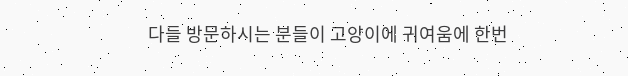다들 방문하시는 분들이 고양이에 귀여움에 한번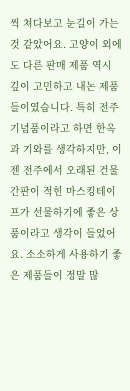씩 쳐다보고 눈길이 가는 것 같았어요. 고양이 외에도 다른 판매 제품 역시 깊이 고민하고 내논 제품들이였습니다. 특히 전주 기념품이라고 하면 한옥과 기와를 생각하지만, 이젠 전주에서 오래된 건물 간판이 적힌 마스킹테이프가 선물하기에 좋은 상품이라고 생각이 들었어요. 소소하게 사용하기 좋은 제품들이 정말 많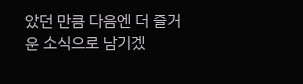았던 만큼 다음엔 더 즐거운 소식으로 남기겠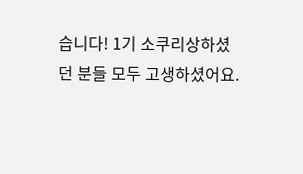습니다! 1기 소쿠리상하셨던 분들 모두 고생하셨어요.